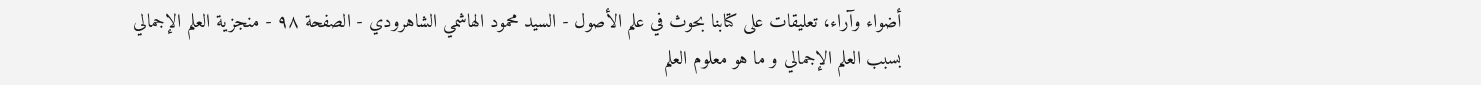أضواء وآراء، تعليقات على كتابنا بحوث في علم الأصول - السيد محمود الهاشمي الشاهرودي - الصفحة ٩٨ - منجزية العلم الإجمالي
بسبب العلم الإجمالي و ما هو معلوم العلم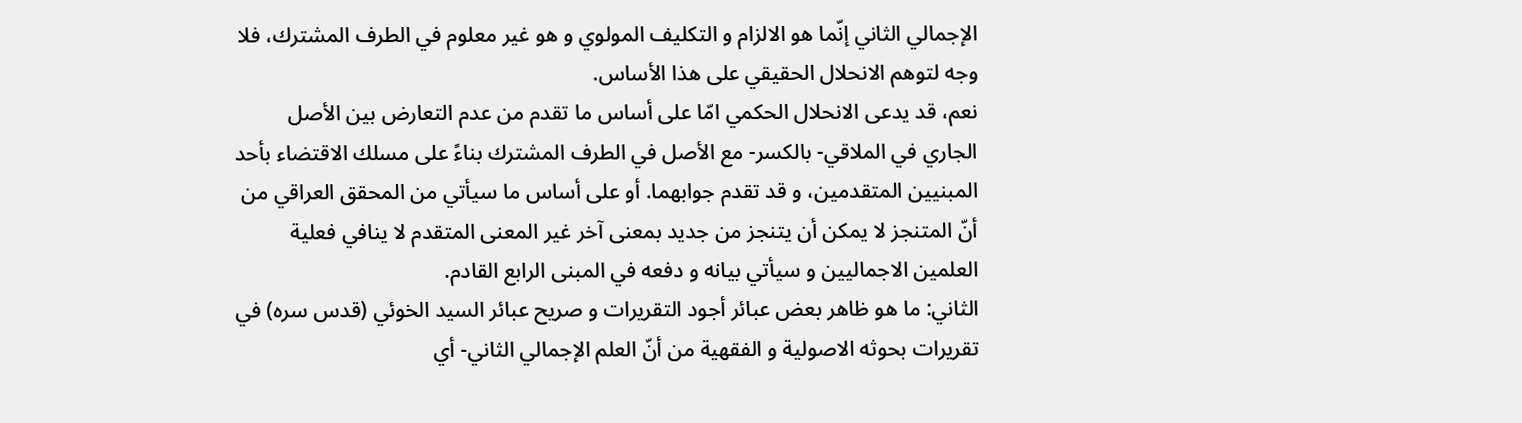الإجمالي الثاني إنّما هو الالزام و التكليف المولوي و هو غير معلوم في الطرف المشترك، فلا وجه لتوهم الانحلال الحقيقي على هذا الأساس.
نعم، قد يدعى الانحلال الحكمي امّا على أساس ما تقدم من عدم التعارض بين الأصل الجاري في الملاقي- بالكسر- مع الأصل في الطرف المشترك بناءً على مسلك الاقتضاء بأحد المبنيين المتقدمين، و قد تقدم جوابهما. أو على أساس ما سيأتي من المحقق العراقي من أنّ المتنجز لا يمكن أن يتنجز من جديد بمعنى آخر غير المعنى المتقدم لا ينافي فعلية العلمين الاجماليين و سيأتي بيانه و دفعه في المبنى الرابع القادم.
الثاني: ما هو ظاهر بعض عبائر أجود التقريرات و صريح عبائر السيد الخوئي (قدس سره) في تقريرات بحوثه الاصولية و الفقهية من أنّ العلم الإجمالي الثاني- أي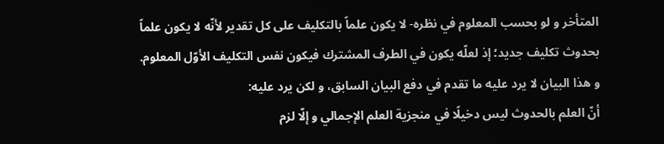المتأخر و لو بحسب المعلوم في نظره- لا يكون علماً بالتكليف على كل تقدير لأنّه لا يكون علماً بحدوث تكليف جديد؛ إذ لعلّه يكون في الطرف المشترك فيكون نفس التكليف الأوّل المعلوم.
و هذا البيان لا يرد عليه ما تقدم في دفع البيان السابق، و لكن يرد عليه:
أنّ العلم بالحدوث ليس دخيلًا في منجزية العلم الإجمالي و إلّا لزم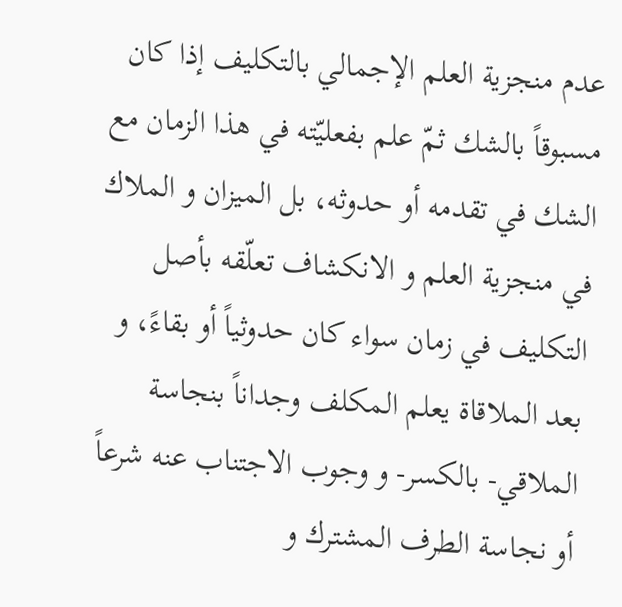عدم منجزية العلم الإجمالي بالتكليف إذا كان مسبوقاً بالشك ثمّ علم بفعليّته في هذا الزمان مع الشك في تقدمه أو حدوثه، بل الميزان و الملاك في منجزية العلم و الانكشاف تعلّقه بأصل التكليف في زمان سواء كان حدوثياً أو بقاءً، و بعد الملاقاة يعلم المكلف وجداناً بنجاسة الملاقي- بالكسر- و وجوب الاجتناب عنه شرعاً أو نجاسة الطرف المشترك و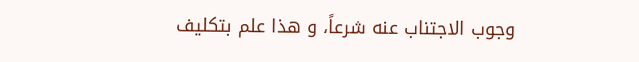وجوب الاجتناب عنه شرعاً، و هذا علم بتكليف